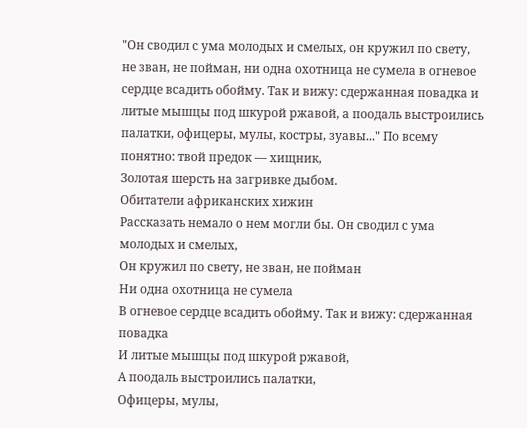"Он сводил с ума молодых и смелых, он кружил по свету, не зван, не пойман, ни одна охотница не сумела в огневое сердце всадить обойму. Так и вижу: сдержанная повадка и литые мышцы под шкурой ржавой, а поодаль выстроились палатки, офицеры, мулы, костры, зуавы..." По всему понятно: твой предок — хищник,
Золотая шерсть на загривке дыбом.
Обитатели африканских хижин
Рассказать немало о нем могли бы. Он сводил с ума молодых и смелых,
Он кружил по свету, не зван, не пойман
Ни одна охотница не сумела
В огневое сердце всадить обойму. Так и вижу: сдержанная повадка
И литые мышцы под шкурой ржавой,
А поодаль выстроились палатки,
Офицеры, мулы,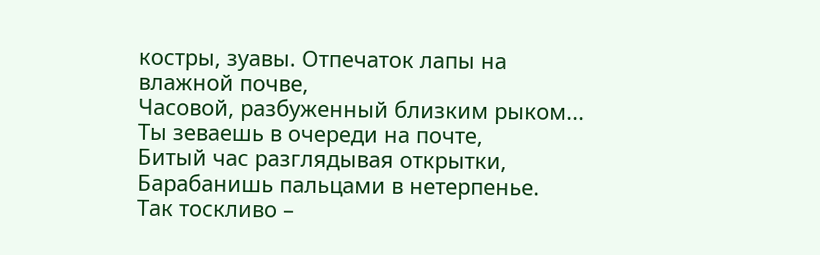костры, зуавы. Отпечаток лапы на влажной почве,
Часовой, разбуженный близким рыком...
Ты зеваешь в очереди на почте,
Битый час разглядывая открытки, Барабанишь пальцами в нетерпенье.
Так тоскливо –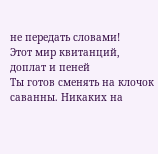не передать словами!
Этот мир квитанций, доплат и пеней
Ты готов сменять на клочок саванны. Никаких на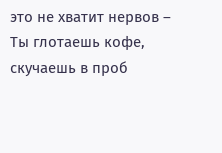это не хватит нервов –
Ты глотаешь кофе, скучаешь в проб